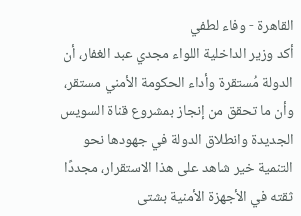القاهرة - وفاء لطفي
أكد وزير الداخلية اللواء مجدي عبد الغفار، أن الدولة مُستقرة وأداء الحكومة الأمني مستقر، وأن ما تحقق من إنجاز بمشروع قناة السويس الجديدة وانطلاق الدولة في جهودها نحو التنمية خير شاهد على هذا الاستقرار، مجددًا ثقته في الأجهزة الأمنية بشتى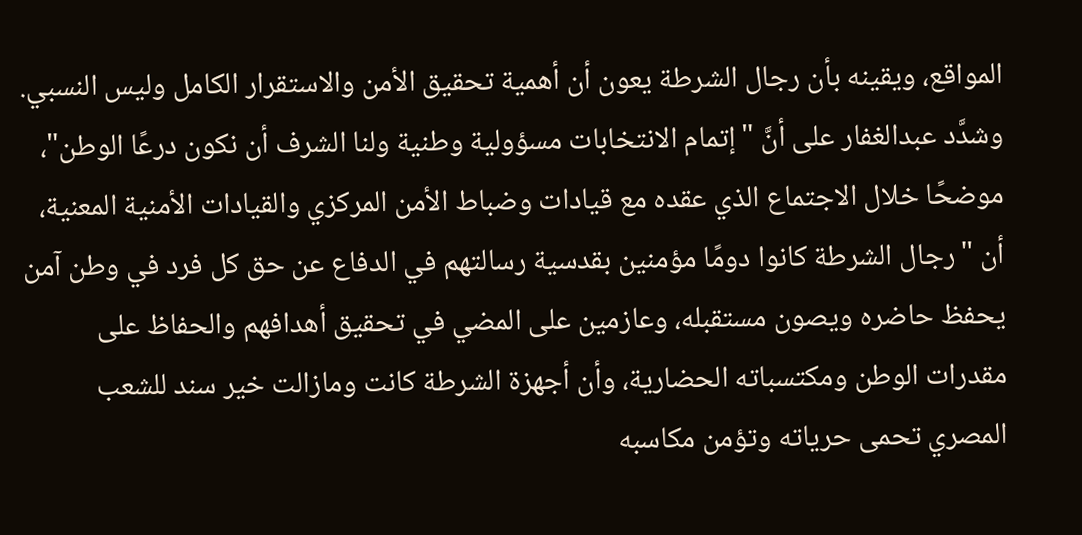المواقع، ويقينه بأن رجال الشرطة يعون أن أهمية تحقيق الأمن والاستقرار الكامل وليس النسبي.
وشدَّد عبدالغفار على أنَّ "إتمام الانتخابات مسؤولية وطنية ولنا الشرف أن نكون درعًا الوطن"، موضحًا خلال الاجتماع الذي عقده مع قيادات وضباط الأمن المركزي والقيادات الأمنية المعنية، أن "رجال الشرطة كانوا دومًا مؤمنين بقدسية رسالتهم في الدفاع عن حق كل فرد في وطن آمن يحفظ حاضره ويصون مستقبله، وعازمين على المضي في تحقيق أهدافهم والحفاظ على مقدرات الوطن ومكتسباته الحضارية، وأن أجهزة الشرطة كانت ومازالت خير سند للشعب المصري تحمى حرياته وتؤمن مكاسبه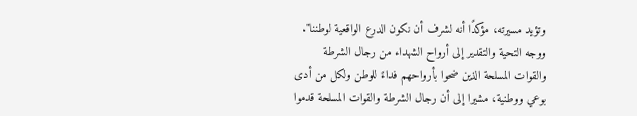وتؤيد مسيرته، مؤكدًا أنه لشرف أن نكون الدرع الواقعية لوطننا".
ووجه التحية والتقدير إلى أرواح الشهداء من رجال الشرطة والقوات المسلحة الذين ضحوا بأرواحهم فداءً للوطن ولكل من أدى بوعي ووطنية، مشيرا إلى أن رجال الشرطة والقوات المسلحة قدموا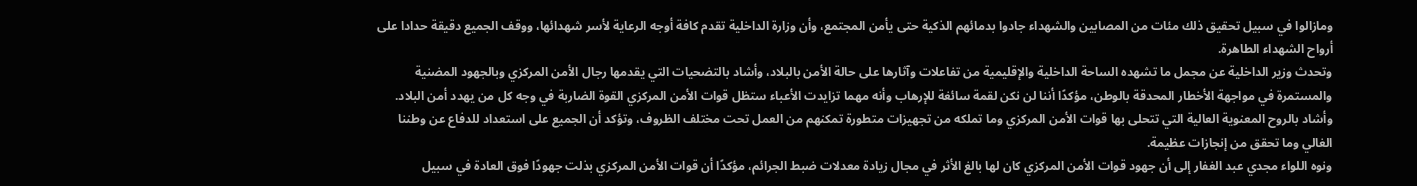ومازالوا في سبيل تحقيق ذلك مئات من المصابين والشهداء جادوا بدمائهم الذكية حتى يأمن المجتمع، وأن وزارة الداخلية تقدم كافة أوجه الرعاية لأسر شهدائها، ووقف الجميع دقيقة حدادا على أرواح الشهداء الطاهرة.
وتحدث وزير الداخلية عن مجمل ما تشهده الساحة الداخلية والإقليمية من تفاعلات وآثارها على حالة الأمن بالبلاد، وأشاد بالتضحيات التي يقدمها رجال الأمن المركزي وبالجهود المضنية والمستمرة في مواجهة الأخطار المحدقة بالوطن، مؤكدًا أننا لن نكن لقمة سائغة للإرهاب وأنه مهما تزايدت الأعباء ستظل قوات الأمن المركزي القوة الضاربة في وجه كل من يهدد أمن البلاد.
وأشاد بالروح المعنوية العالية التي تتحلى بها قوات الأمن المركزي وما تملكه من تجهيزات متطورة تمكنهم من العمل تحت مختلف الظروف، وتؤكد أن الجميع على استعداد للدفاع عن وطننا الغالي وما تحقق من إنجازات عظيمة.
ونوه اللواء مجدي عبد الغفار إلى أن جهود قوات الأمن المركزي كان لها بالغ الأثر في مجال زيادة معدلات ضبط الجرائم، مؤكدًا أن قوات الأمن المركزي بذلت جهودًا فوق العادة في سبيل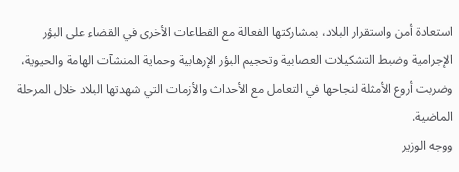استعادة أمن واستقرار البلاد، بمشاركتها الفعالة مع القطاعات الأخرى في القضاء على البؤر الإجرامية وضبط التشكيلات العصابية وتحجيم البؤر الإرهابية وحماية المنشآت الهامة والحيوية، وضربت أروع الأمثلة لنجاحها في التعامل مع الأحداث والأزمات التي شهدتها البلاد خلال المرحلة الماضية.
ووجه الوزير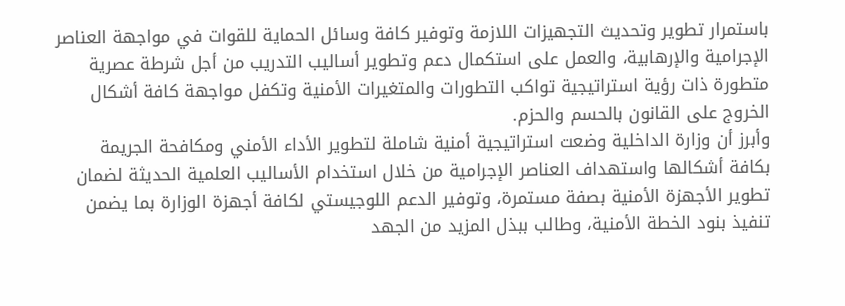باستمرار تطوير وتحديث التجهيزات اللازمة وتوفير كافة وسائل الحماية للقوات في مواجهة العناصر الإجرامية والإرهابية، والعمل على استكمال دعم وتطوير أساليب التدريب من أجل شرطة عصرية متطورة ذات رؤية استراتيجية تواكب التطورات والمتغيرات الأمنية وتكفل مواجهة كافة أشكال الخروج على القانون بالحسم والحزم.
وأبرز أن وزارة الداخلية وضعت استراتيجية أمنية شاملة لتطوير الأداء الأمني ومكافحة الجريمة بكافة أشكالها واستهداف العناصر الإجرامية من خلال استخدام الأساليب العلمية الحديثة لضمان تطوير الأجهزة الأمنية بصفة مستمرة، وتوفير الدعم اللوجيستي لكافة أجهزة الوزارة بما يضمن تنفيذ بنود الخطة الأمنية، وطالب ببذل المزيد من الجهد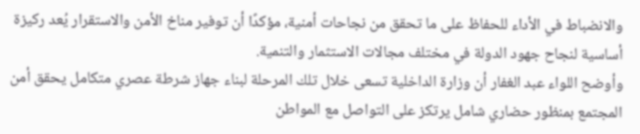والانضباط في الأداء للحفاظ على ما تحقق من نجاحات أمنية، مؤكدًا أن توفير مناخ الأمن والاستقرار يُعد ركيزة أساسية لنجاح جهود الدولة في مختلف مجالات الاستثمار والتنمية.
وأوضح اللواء عبد الغفار أن وزارة الداخلية تسعى خلال تلك المرحلة لبناء جهاز شرطة عصري متكامل يحقق أمن المجتمع بمنظور حضاري شامل يرتكز على التواصل مع المواطن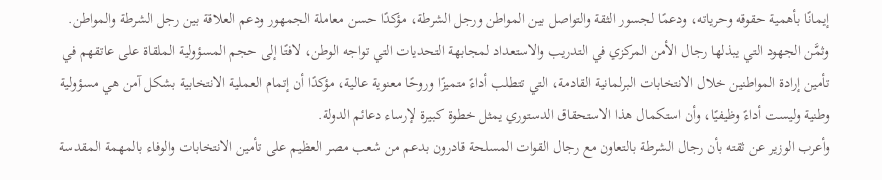إيمانًا بأهمية حقوقه وحرياته، ودعمًا لجسور الثقة والتواصل بين المواطن ورجل الشرطة، مؤكدًا حسن معاملة الجمهور ودعم العلاقة بين رجل الشرطة والمواطن.
وثمَّن الجهود التي يبذلها رجال الأمن المركزي في التدريب والاستعداد لمجابهة التحديات التي تواجه الوطن، لافتًا إلى حجم المسؤولية الملقاة على عاتقهم في تأمين إرادة المواطنين خلال الانتخابات البرلمانية القادمة، التي تتطلب أداءً متميزًا وروحًا معنوية عالية، مؤكدًا أن إتمام العملية الانتخابية بشكل آمن هي مسؤولية وطنية وليست أداءً وظيفيًا، وأن استكمال هذا الاستحقاق الدستوري يمثل خطوة كبيرة لإرساء دعائم الدولة.
وأعرب الوزير عن ثقته بأن رجال الشرطة بالتعاون مع رجال القوات المسلحة قادرون بدعم من شعب مصر العظيم على تأمين الانتخابات والوفاء بالمهمة المقدسة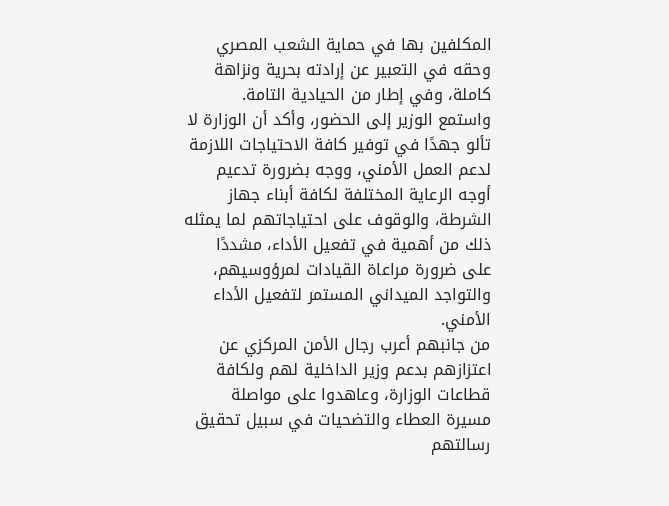المكلفين بها في حماية الشعب المصري وحقه في التعبير عن إرادته بحرية ونزاهة كاملة، وفي إطار من الحيادية التامة.
واستمع الوزير إلى الحضور، وأكد أن الوزارة لا تألو جهدًا في توفير كافة الاحتياجات اللازمة لدعم العمل الأمني، ووجه بضرورة تدعيم أوجه الرعاية المختلفة لكافة أبناء جهاز الشرطة، والوقوف على احتياجاتهم لما يمثله ذلك من أهمية في تفعيل الأداء، مشددًا على ضرورة مراعاة القيادات لمرؤوسيهم، والتواجد الميداني المستمر لتفعيل الأداء الأمني.
من جانبهم أعرب رجال الأمن المركزي عن اعتزازهم بدعم وزير الداخلية لهم ولكافة قطاعات الوزارة، وعاهدوا على مواصلة مسيرة العطاء والتضحيات في سبيل تحقيق رسالتهم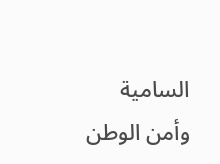السامية وأمن الوطن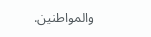والمواطنين.